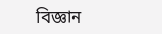বিজ্ঞান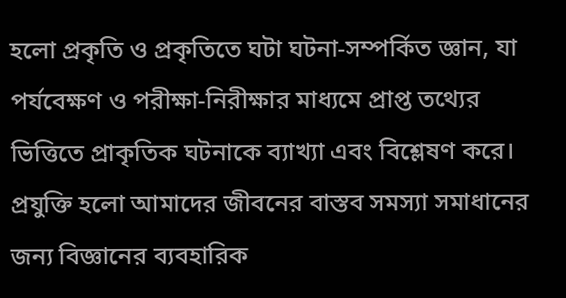হলো প্রকৃতি ও প্রকৃতিতে ঘটা ঘটনা-সম্পর্কিত জ্ঞান, যা পর্যবেক্ষণ ও পরীক্ষা-নিরীক্ষার মাধ্যমে প্রাপ্ত তথ্যের ভিত্তিতে প্রাকৃতিক ঘটনাকে ব্যাখ্যা এবং বিশ্লেষণ করে।
প্রযুক্তি হলো আমাদের জীবনের বাস্তব সমস্যা সমাধানের জন্য বিজ্ঞানের ব্যবহারিক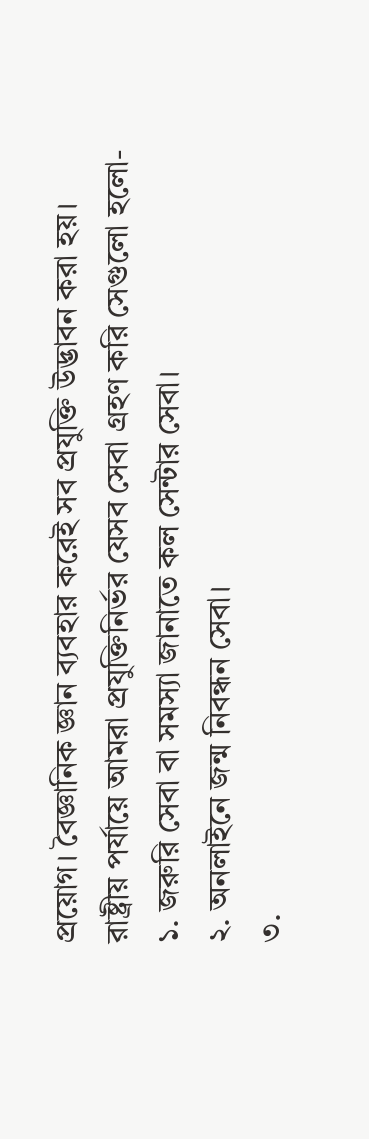প্রয়োগ। বৈজ্ঞানিক জ্ঞান ব্যবহার করেই সব প্রযুক্তি উদ্ভাবন করা হয়।
রাষ্ট্রীয় পর্যায়ে আমরা প্রযুক্তিনির্ভর যেসব সেবা গ্রহণ করি সেগুলো হলো-
১. জরুরি সেবা বা সমস্যা জানাতে কল সেন্টার সেবা।
২. অনলাইনে জন্ম নিবন্ধন সেবা।
৩.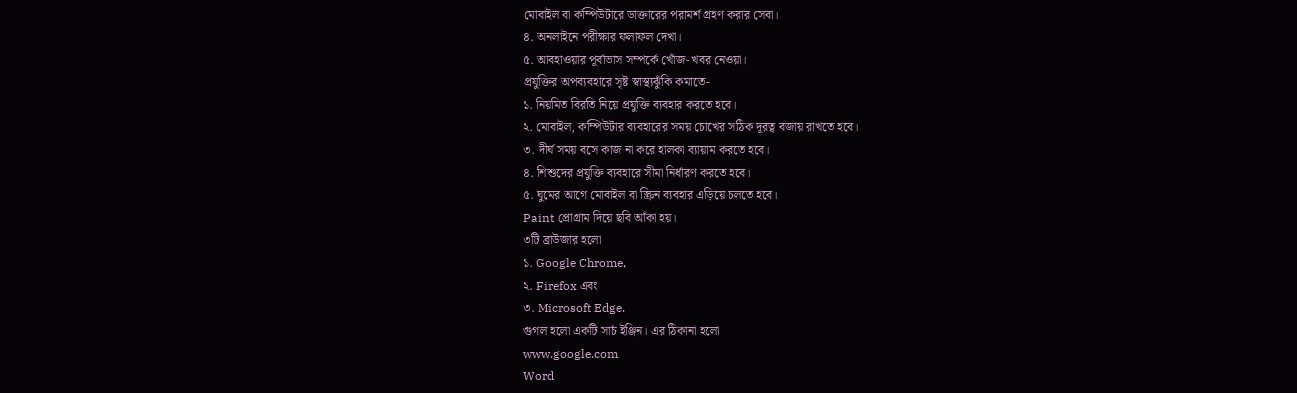মোবাইল বা কম্পিউটারে ডাক্তারের পরামর্শ গ্রহণ করার সেবা।
৪. অনলাইনে পরীক্ষার ফলাফল দেখা।
৫. আবহাওয়ার পূর্বাভাস সম্পর্কে খোঁজ-খবর নেওয়া।
প্রযুক্তির অপব্যবহারে সৃষ্ট স্বাস্থ্যঝুঁকি কমাতে-
১. নিয়মিত বিরতি নিয়ে প্রযুক্তি ব্যবহার করতে হবে।
২. মোবাইল, কম্পিউটার ব্যবহারের সময় চোখের সঠিক দূরত্ব বজায় রাখতে হবে।
৩. দীর্ঘ সময় বসে কাজ না করে হালকা ব্যায়াম করতে হবে।
৪. শিশুদের প্রযুক্তি ব্যবহারে সীমা নির্ধারণ করতে হবে।
৫. ঘুমের আগে মোবাইল বা স্ক্রিন ব্যবহার এড়িয়ে চলতে হবে।
Paint প্রোগ্রাম দিয়ে ছবি আঁকা হয়।
৩টি ব্রাউজার হলো
১. Google Chrome,
২. Firefox এবং
৩. Microsoft Edge.
গুগল হলো একটি সার্চ ইঞ্জিন। এর ঠিকানা হলো
www.google.com
Word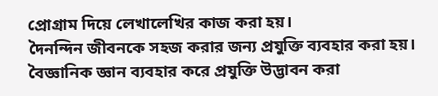প্রোগ্রাম দিয়ে লেখালেখির কাজ করা হয়।
দৈনন্দিন জীবনকে সহজ করার জন্য প্রযুক্তি ব্যবহার করা হয়।
বৈজ্ঞানিক জ্ঞান ব্যবহার করে প্রযুক্তি উদ্ভাবন করা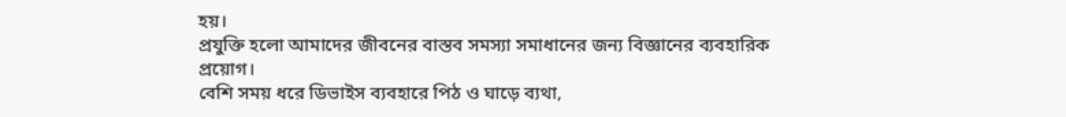হয়।
প্রযুক্তি হলো আমাদের জীবনের বাস্তব সমস্যা সমাধানের জন্য বিজ্ঞানের ব্যবহারিক প্রয়োগ।
বেশি সময় ধরে ডিভাইস ব্যবহারে পিঠ ও ঘাড়ে ব্যথা,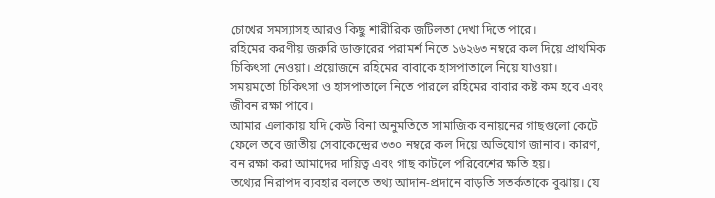চোখের সমস্যাসহ আরও কিছু শারীরিক জটিলতা দেখা দিতে পারে।
রহিমের করণীয় জরুরি ডাক্তারের পরামর্শ নিতে ১৬২৬৩ নম্বরে কল দিয়ে প্রাথমিক চিকিৎসা নেওয়া। প্রয়োজনে রহিমের বাবাকে হাসপাতালে নিয়ে যাওয়া। সময়মতো চিকিৎসা ও হাসপাতালে নিতে পারলে রহিমের বাবার কষ্ট কম হবে এবং জীবন রক্ষা পাবে।
আমার এলাকায় যদি কেউ বিনা অনুমতিতে সামাজিক বনায়নের গাছগুলো কেটে ফেলে তবে জাতীয় সেবাকেন্দ্রের ৩৩০ নম্বরে কল দিয়ে অভিযোগ জানাব। কারণ, বন রক্ষা করা আমাদের দায়িত্ব এবং গাছ কাটলে পরিবেশের ক্ষতি হয়।
তথ্যের নিরাপদ ব্যবহার বলতে তথ্য আদান-প্রদানে বাড়তি সতর্কতাকে বুঝায়। যে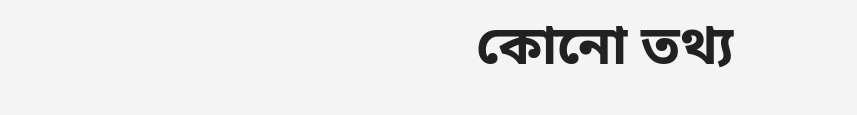কোনো তথ্য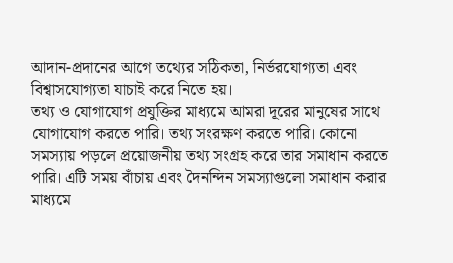আদান-প্রদানের আগে তথ্যের সঠিকতা, নির্ভরযোগ্যতা এবং বিশ্বাসযোগ্যতা যাচাই করে নিতে হয়।
তথ্য ও যোগাযোগ প্রযুক্তির মাধ্যমে আমরা দূরের মানুষের সাথে যোগাযোগ করতে পারি। তথ্য সংরক্ষণ করতে পারি। কোনো সমস্যায় পড়লে প্রয়োজনীয় তথ্য সংগ্রহ করে তার সমাধান করতে পারি। এটি সময় বাঁচায় এবং দৈনন্দিন সমস্যাগুলো সমাধান করার মাধ্যমে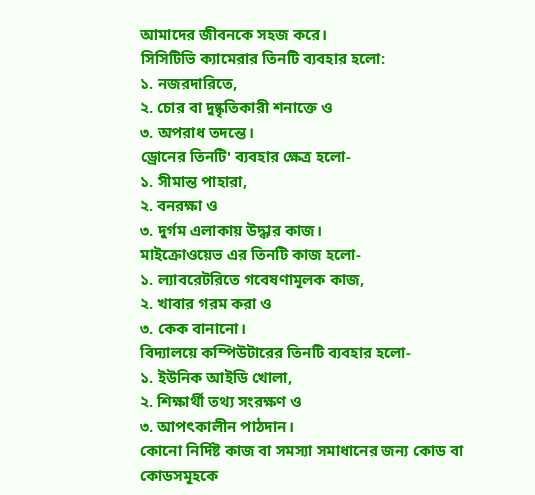আমাদের জীবনকে সহজ করে।
সিসিটিভি ক্যামেরার তিনটি ব্যবহার হলো:
১. নজরদারিতে,
২. চোর বা দুষ্কৃতিকারী শনাক্তে ও
৩. অপরাধ তদন্তে।
ড্রোনের তিনটি' ব্যবহার ক্ষেত্র হলো-
১. সীমান্ত পাহারা,
২. বনরক্ষা ও
৩. দুর্গম এলাকায় উদ্ধার কাজ।
মাইক্রোওয়েভ এর তিনটি কাজ হলো-
১. ল্যাবরেটরিতে গবেষণামূলক কাজ,
২. খাবার গরম করা ও
৩. কেক বানানো।
বিদ্যালয়ে কম্পিউটারের তিনটি ব্যবহার হলো-
১. ইউনিক আইডি খোলা,
২. শিক্ষার্থী তথ্য সংরক্ষণ ও
৩. আপৎকালীন পাঠদান।
কোনো নির্দিষ্ট কাজ বা সমস্যা সমাধানের জন্য কোড বা কোডসমূহকে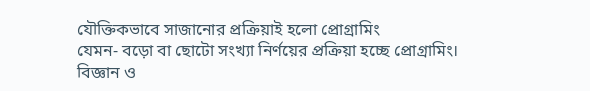যৌক্তিকভাবে সাজানোর প্রক্রিয়াই হলো প্রোগ্রামিং
যেমন- বড়ো বা ছোটো সংখ্যা নির্ণয়ের প্রক্রিয়া হচ্ছে প্রোগ্রামিং।
বিজ্ঞান ও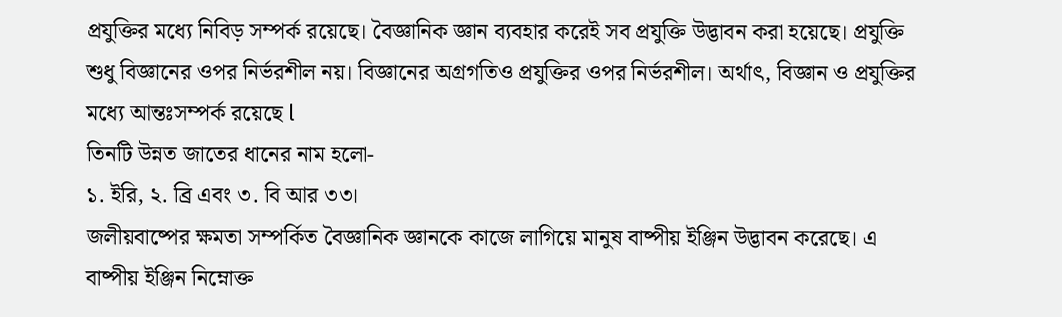প্রযুক্তির মধ্যে নিবিড় সম্পর্ক রয়েছে। বৈজ্ঞানিক জ্ঞান ব্যবহার করেই সব প্রযুক্তি উদ্ভাবন করা হয়েছে। প্রযুক্তি শুধু বিজ্ঞানের ওপর নির্ভরশীল নয়। বিজ্ঞানের অগ্রগতিও প্রযুক্তির ওপর নির্ভরশীল। অর্থাৎ, বিজ্ঞান ও প্রযুক্তির মধ্যে আন্তঃসম্পর্ক রয়েছে l
তিনটি উন্নত জাতের ধানের নাম হলো-
১. ইরি, ২. ব্রি এবং ৩. বি আর ৩৩।
জলীয়বাষ্পের ক্ষমতা সম্পর্কিত বৈজ্ঞানিক জ্ঞানকে কাজে লাগিয়ে মানুষ বাষ্পীয় ইঞ্জিন উদ্ভাবন করেছে। এ বাষ্পীয় ইঞ্জিন নিম্নোক্ত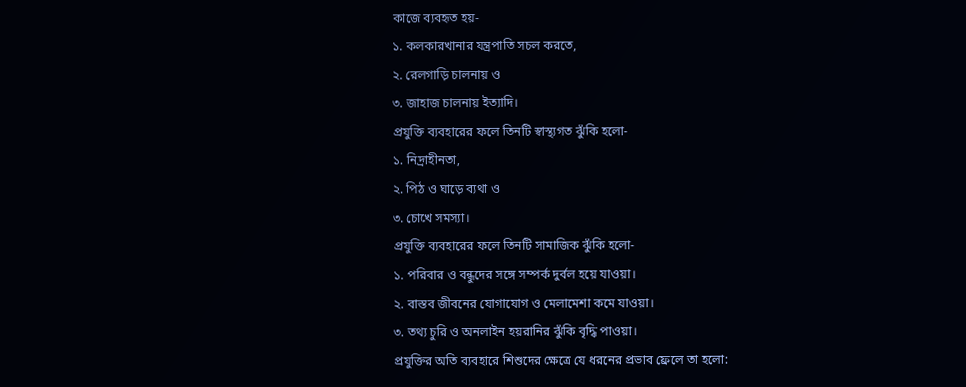কাজে ব্যবহৃত হয়-
১. কলকারখানার যন্ত্রপাতি সচল করতে,
২. রেলগাড়ি চালনায় ও
৩. জাহাজ চালনায় ইত্যাদি।
প্রযুক্তি ব্যবহারের ফলে তিনটি স্বাস্থ্যগত ঝুঁকি হলো-
১. নিদ্রাহীনতা,
২. পিঠ ও ঘাড়ে ব্যথা ও
৩. চোখে সমস্যা।
প্রযুক্তি ব্যবহারের ফলে তিনটি সামাজিক ঝুঁকি হলো-
১. পরিবার ও বন্ধুদের সঙ্গে সম্পর্ক দুর্বল হয়ে যাওয়া।
২. বাস্তব জীবনের যোগাযোগ ও মেলামেশা কমে যাওয়া।
৩. তথ্য চুরি ও অনলাইন হয়রানির ঝুঁকি বৃদ্ধি পাওয়া।
প্রযুক্তির অতি ব্যবহারে শিশুদের ক্ষেত্রে যে ধরনের প্রভাব ফ্রেলে তা হলো: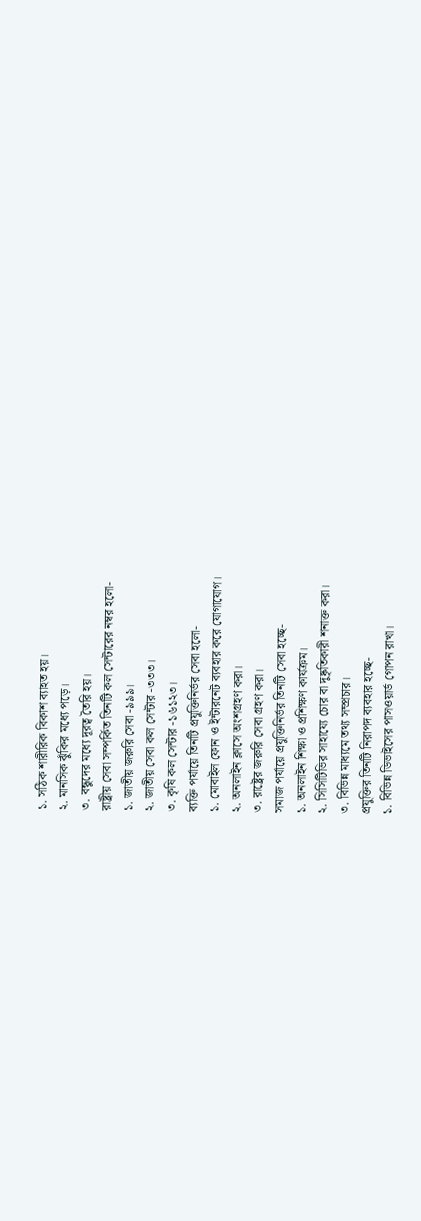১. সঠিক শারীরিক বিকাশ ব্যাহত হয়।
২. মানসিক ঝুঁকির মধ্যে পড়ে।
৩. বন্ধুদের মধ্যে দূরত্ব তৈরি হয়।
রাষ্ট্রীয় সেবা সম্পর্কিত তিনটি কল সেন্টারের নম্বর হলো-
১. জাতীয় জরুরি সেবা -৯৯৯।
২. জাতীয় সেবা কল সেন্টার -৩৩৩।
৩. কৃষি কল সেন্টার -১৬১২৩।
ব্যক্তি পর্যায়ে তিনটি প্রযুক্তিনির্ভর সেবা হলো-
১. মোবাইল ফোন ও ইন্টারনেট ব্যবহার করে যোগাযোগ।
২. অনলাইন ক্লাসে অংশগ্রহণ করা।
৩. রাষ্ট্রের জরুরি সেবা গ্রহণ করা।
সমাজ পর্যায়ে প্রযুক্তিনির্ভর তিনটি সেবা হচ্ছে-
১. অনলাইন শিক্ষা ও প্রশিক্ষণ কার্যক্রম।
২. সিসিটিভির সাহায্যে চোর বা দুষ্কৃতিকারী শনাক্ত করা।
৩. বিভিন্ন মাধ্যমে তথ্য সম্প্রচার।
প্রযুক্তির তিনটি নিরাপদ ব্যবহার হচ্ছে-
১. বিভিন্ন ডিভাইসের পাসওয়ার্ড গোপন রাখা।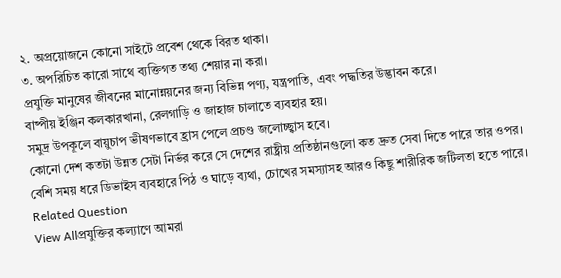২. অপ্রয়োজনে কোনো সাইটে প্রবেশ থেকে বিরত থাকা।
৩. অপরিচিত কারো সাথে ব্যক্তিগত তথ্য শেয়ার না করা।
প্রযুক্তি মানুষের জীবনের মানোন্নয়নের জন্য বিভিন্ন পণ্য, যন্ত্রপাতি, এবং পদ্ধতির উদ্ভাবন করে।
বাষ্পীয় ইঞ্জিন কলকারখানা, রেলগাড়ি ও জাহাজ চালাতে ব্যবহার হয়।
সমুদ্র উপকূলে বায়ুচাপ ভীষণভাবে হ্রাস পেলে প্রচণ্ড জলোচ্ছ্বাস হবে।
কোনো দেশ কতটা উন্নত সেটা নির্ভর করে সে দেশের রাষ্ট্রীয় প্রতিষ্ঠানগুলো কত দ্রুত সেবা দিতে পারে তার ওপর।
বেশি সময় ধরে ডিভাইস ব্যবহারে পিঠ ও ঘাড়ে ব্যথা, চোখের সমস্যাসহ আরও কিছু শারীরিক জটিলতা হতে পারে।
Related Question
View Allপ্রযুক্তির কল্যাণে আমরা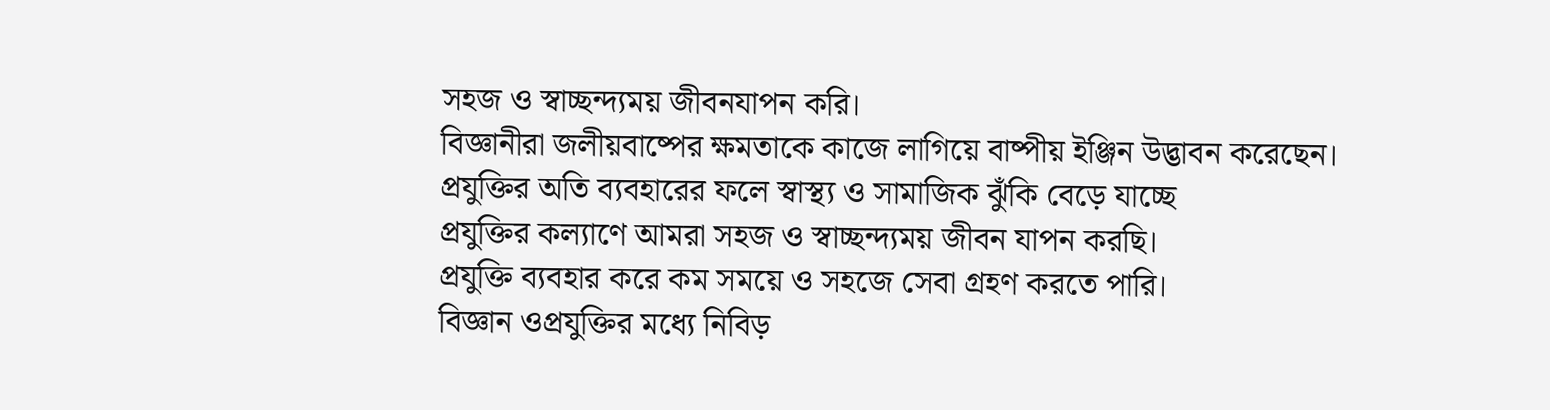সহজ ও স্বাচ্ছন্দ্যময় জীবনযাপন করি।
বিজ্ঞানীরা জলীয়বাষ্পের ক্ষমতাকে কাজে লাগিয়ে বাষ্পীয় ইঞ্জিন উদ্ভাবন করেছেন।
প্রযুক্তির অতি ব্যবহারের ফলে স্বাস্থ্য ও সামাজিক ঝুঁকি বেড়ে যাচ্ছে
প্রযুক্তির কল্যাণে আমরা সহজ ও স্বাচ্ছন্দ্যময় জীবন যাপন করছি।
প্রযুক্তি ব্যবহার করে কম সময়ে ও সহজে সেবা গ্রহণ করতে পারি।
বিজ্ঞান ওপ্রযুক্তির মধ্যে নিবিড়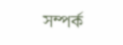সম্পর্ক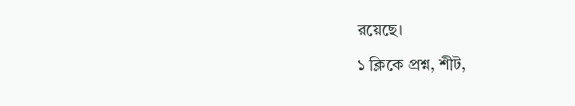রয়েছে।
১ ক্লিকে প্রশ্ন, শীট,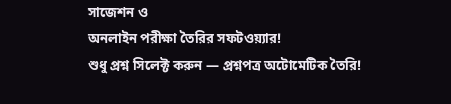সাজেশন ও
অনলাইন পরীক্ষা তৈরির সফটওয়্যার!
শুধু প্রশ্ন সিলেক্ট করুন — প্রশ্নপত্র অটোমেটিক তৈরি!